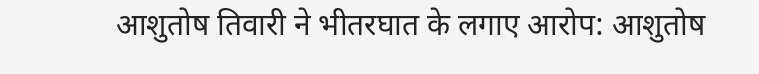आशुतोष तिवारी ने भीतरघात के लगाए आरोप: आशुतोष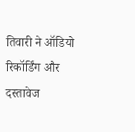तिवारी ने ऑडियो रिकॉर्डिंग और दस्तावेज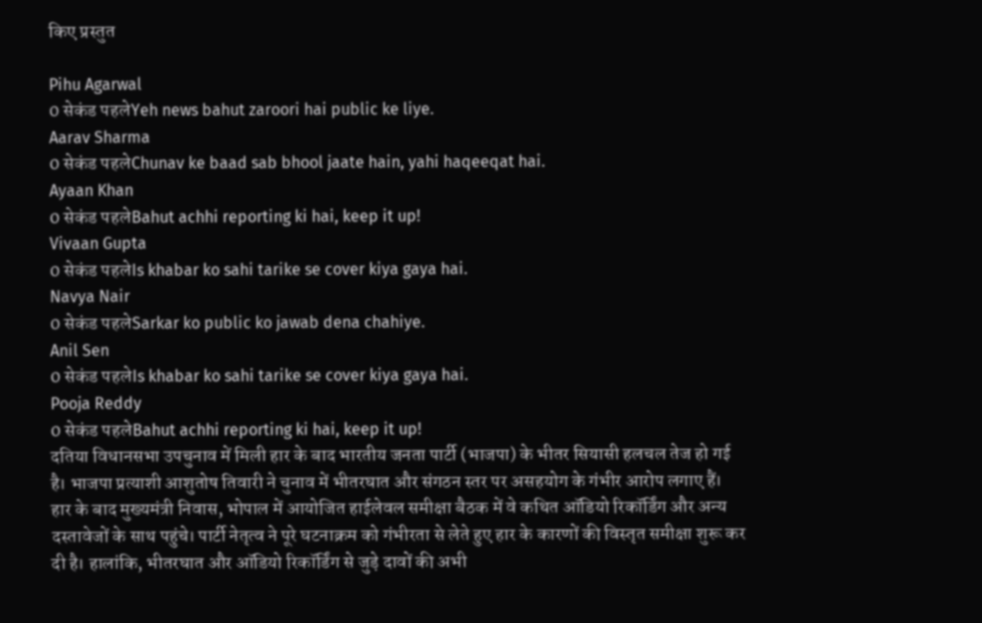किए प्रस्तुत

Pihu Agarwal
0 सेकंड पहलेYeh news bahut zaroori hai public ke liye.
Aarav Sharma
0 सेकंड पहलेChunav ke baad sab bhool jaate hain, yahi haqeeqat hai.
Ayaan Khan
0 सेकंड पहलेBahut achhi reporting ki hai, keep it up!
Vivaan Gupta
0 सेकंड पहलेIs khabar ko sahi tarike se cover kiya gaya hai.
Navya Nair
0 सेकंड पहलेSarkar ko public ko jawab dena chahiye.
Anil Sen
0 सेकंड पहलेIs khabar ko sahi tarike se cover kiya gaya hai.
Pooja Reddy
0 सेकंड पहलेBahut achhi reporting ki hai, keep it up!
दतिया विधानसभा उपचुनाव में मिली हार के बाद भारतीय जनता पार्टी (भाजपा) के भीतर सियासी हलचल तेज हो गई है। भाजपा प्रत्याशी आशुतोष तिवारी ने चुनाव में भीतरघात और संगठन स्तर पर असहयोग के गंभीर आरोप लगाए हैं। हार के बाद मुख्यमंत्री निवास, भोपाल में आयोजित हाईलेवल समीक्षा बैठक में वे कथित ऑडियो रिकॉर्डिंग और अन्य दस्तावेजों के साथ पहुंचे। पार्टी नेतृत्व ने पूरे घटनाक्रम को गंभीरता से लेते हुए हार के कारणों की विस्तृत समीक्षा शुरू कर दी है। हालांकि, भीतरघात और ऑडियो रिकॉर्डिंग से जुड़े दावों की अभी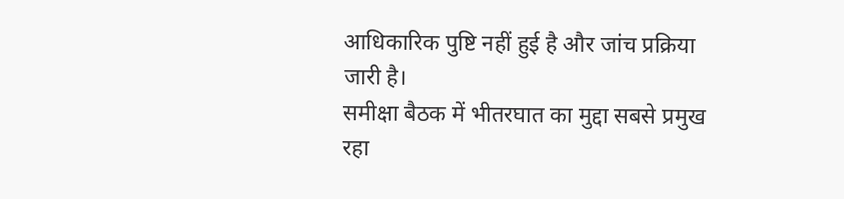आधिकारिक पुष्टि नहीं हुई है और जांच प्रक्रिया जारी है।
समीक्षा बैठक में भीतरघात का मुद्दा सबसे प्रमुख रहा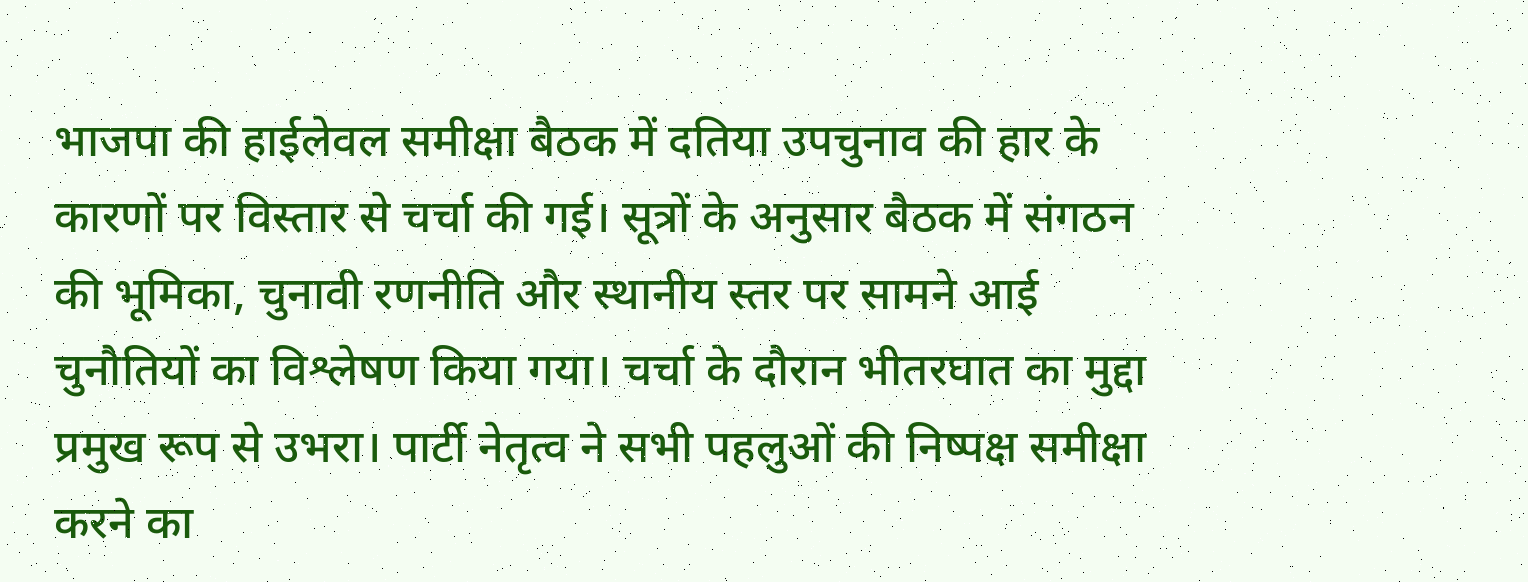भाजपा की हाईलेवल समीक्षा बैठक में दतिया उपचुनाव की हार के कारणों पर विस्तार से चर्चा की गई। सूत्रों के अनुसार बैठक में संगठन की भूमिका, चुनावी रणनीति और स्थानीय स्तर पर सामने आई चुनौतियों का विश्लेषण किया गया। चर्चा के दौरान भीतरघात का मुद्दा प्रमुख रूप से उभरा। पार्टी नेतृत्व ने सभी पहलुओं की निष्पक्ष समीक्षा करने का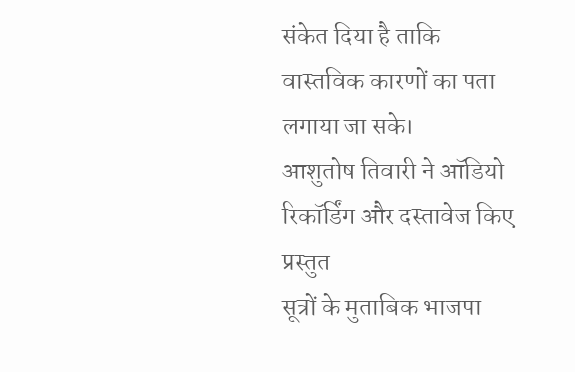संकेत दिया है ताकि वास्तविक कारणों का पता लगाया जा सके।
आशुतोष तिवारी ने ऑडियो रिकॉर्डिंग और दस्तावेज किए प्रस्तुत
सूत्रों के मुताबिक भाजपा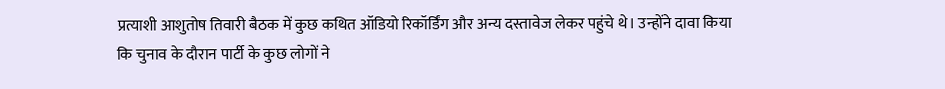प्रत्याशी आशुतोष तिवारी बैठक में कुछ कथित ऑडियो रिकॉर्डिंग और अन्य दस्तावेज लेकर पहुंचे थे। उन्होंने दावा किया कि चुनाव के दौरान पार्टी के कुछ लोगों ने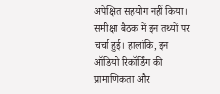अपेक्षित सहयोग नहीं किया। समीक्षा बैठक में इन तथ्यों पर चर्चा हुई। हालांकि, इन ऑडियो रिकॉर्डिंग की प्रामाणिकता और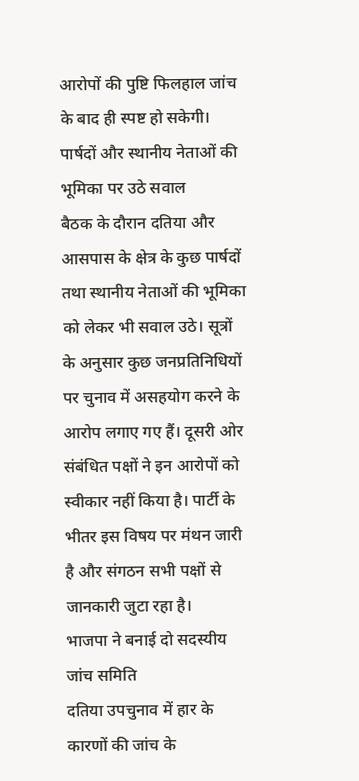आरोपों की पुष्टि फिलहाल जांच के बाद ही स्पष्ट हो सकेगी।
पार्षदों और स्थानीय नेताओं की भूमिका पर उठे सवाल
बैठक के दौरान दतिया और आसपास के क्षेत्र के कुछ पार्षदों तथा स्थानीय नेताओं की भूमिका को लेकर भी सवाल उठे। सूत्रों के अनुसार कुछ जनप्रतिनिधियों पर चुनाव में असहयोग करने के आरोप लगाए गए हैं। दूसरी ओर संबंधित पक्षों ने इन आरोपों को स्वीकार नहीं किया है। पार्टी के भीतर इस विषय पर मंथन जारी है और संगठन सभी पक्षों से जानकारी जुटा रहा है।
भाजपा ने बनाई दो सदस्यीय जांच समिति
दतिया उपचुनाव में हार के कारणों की जांच के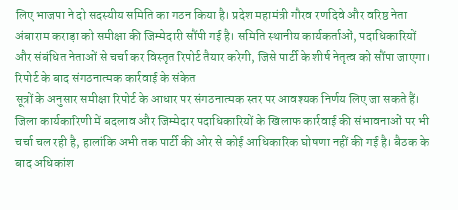लिए भाजपा ने दो सदस्यीय समिति का गठन किया है। प्रदेश महामंत्री गौरव रणदिवे और वरिष्ठ नेता अंबाराम कराड़ा को समीक्षा की जिम्मेदारी सौंपी गई है। समिति स्थानीय कार्यकर्ताओं, पदाधिकारियों और संबंधित नेताओं से चर्चा कर विस्तृत रिपोर्ट तैयार करेगी, जिसे पार्टी के शीर्ष नेतृत्व को सौंपा जाएगा।
रिपोर्ट के बाद संगठनात्मक कार्रवाई के संकेत
सूत्रों के अनुसार समीक्षा रिपोर्ट के आधार पर संगठनात्मक स्तर पर आवश्यक निर्णय लिए जा सकते हैं। जिला कार्यकारिणी में बदलाव और जिम्मेदार पदाधिकारियों के खिलाफ कार्रवाई की संभावनाओं पर भी चर्चा चल रही है, हालांकि अभी तक पार्टी की ओर से कोई आधिकारिक घोषणा नहीं की गई है। बैठक के बाद अधिकांश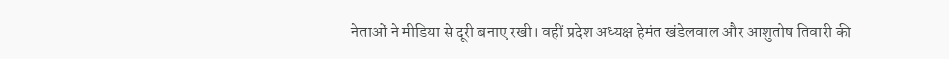नेताओं ने मीडिया से दूरी बनाए रखी। वहीं प्रदेश अध्यक्ष हेमंत खंडेलवाल और आशुतोष तिवारी की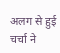अलग से हुई चर्चा ने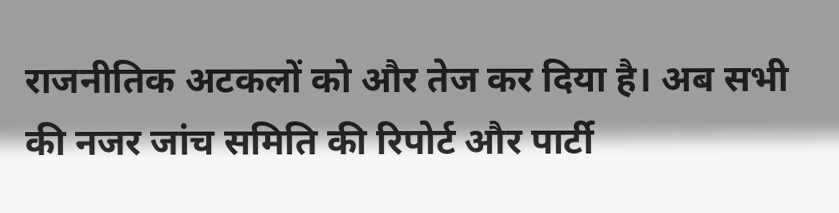राजनीतिक अटकलों को और तेज कर दिया है। अब सभी की नजर जांच समिति की रिपोर्ट और पार्टी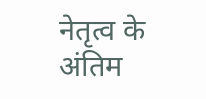नेतृत्व के अंतिम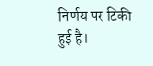निर्णय पर टिकी हुई है।